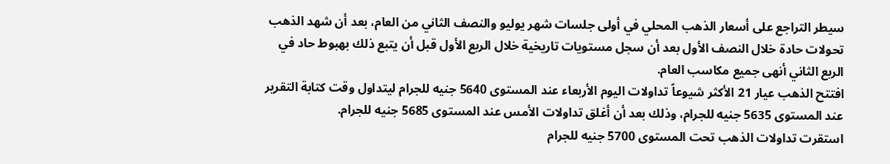سيطر التراجع على أسعار الذهب المحلي في أولى جلسات شهر يوليو والنصف الثاني من العام، بعد أن شهد الذهب تحولات حادة خلال النصف الأول بعد أن سجل مستويات تاريخية خلال الربع الأول قبل أن يتبع ذلك بهبوط حاد في الربع الثاني أنهى جميع مكاسب العام.
افتتح الذهب عيار 21 الأكثر شيوعاً تداولات اليوم الأربعاء عند المستوى 5640 جنيه للجرام ليتداول وقت كتابة التقرير عند المستوى 5635 جنيه للجرام، وذلك بعد أن أغلق تداولات الأمس عند المستوى 5685 جنيه للجرام.
استقرت تداولات الذهب تحت المستوى 5700 جنيه للجرام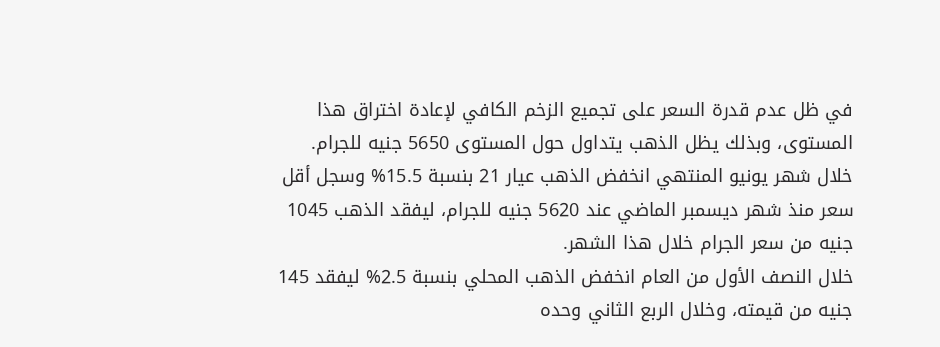في ظل عدم قدرة السعر على تجميع الزخم الكافي لإعادة اختراق هذا المستوى، وبذلك يظل الذهب يتداول حول المستوى 5650 جنيه للجرام.
خلال شهر يونيو المنتهي انخفض الذهب عيار 21 بنسبة 15.5% وسجل أقل سعر منذ شهر ديسمبر الماضي عند 5620 جنيه للجرام، ليفقد الذهب 1045 جنيه من سعر الجرام خلال هذا الشهر.
خلال النصف الأول من العام انخفض الذهب المحلي بنسبة 2.5% ليفقد 145 جنيه من قيمته، وخلال الربع الثاني وحده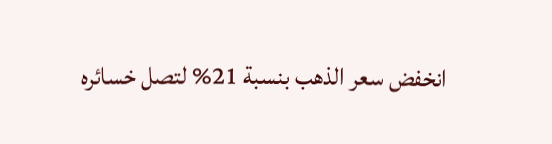انخفض سعر الذهب بنسبة 21% لتصل خسائره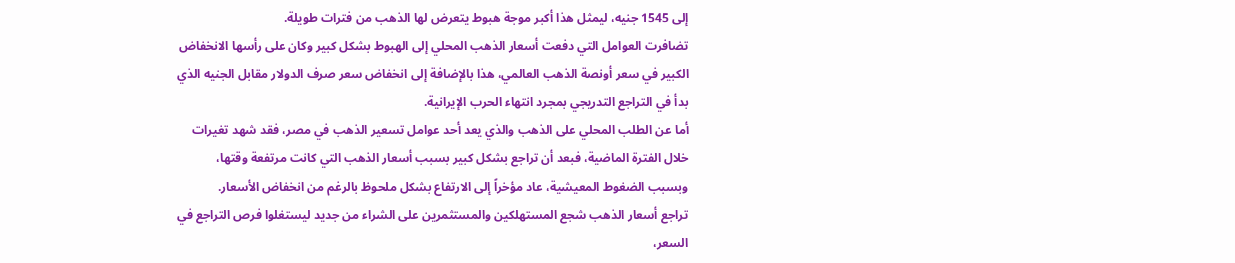إلى 1545 جنيه، ليمثل هذا أكبر موجة هبوط يتعرض لها الذهب من فترات طويلة.
تضافرت العوامل التي دفعت أسعار الذهب المحلي إلى الهبوط بشكل كبير وكان على رأسها الانخفاض الكبير في سعر أونصة الذهب العالمي، هذا بالإضافة إلى انخفاض سعر صرف الدولار مقابل الجنيه الذي بدأ في التراجع التدريجي بمجرد انتهاء الحرب الإيرانية.
أما عن الطلب المحلي على الذهب والذي يعد أحد عوامل تسعير الذهب في مصر، فقد شهد تغيرات خلال الفترة الماضية، فبعد أن تراجع بشكل كبير بسبب أسعار الذهب التي كانت مرتفعة وقتها، وبسبب الضغوط المعيشية، عاد مؤخراً إلى الارتفاع بشكل ملحوظ بالرغم من انخفاض الأسعار.
تراجع أسعار الذهب شجع المستهلكين والمستثمرين على الشراء من جديد ليستغلوا فرص التراجع في السعر،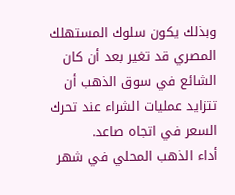وبذلك يكون سلوك المستهلك المصري قد تغير بعد أن كان الشائع في سوق الذهب أن تتزايد عمليات الشراء عند تحرك السعر في اتجاه صاعد.
أداء الذهب المحلي في شهر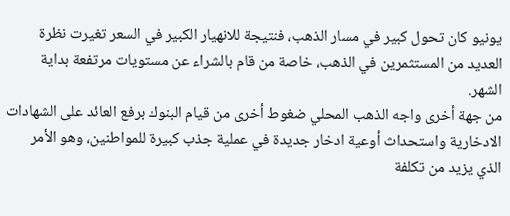يونيو كان تحول كبير في مسار الذهب، فنتيجة للانهيار الكبير في السعر تغيرت نظرة العديد من المستثمرين في الذهب، خاصة من قام بالشراء عن مستويات مرتفعة بداية الشهر.
من جهة أخرى واجه الذهب المحلي ضغوط أخرى من قيام البنوك برفع العائد على الشهادات الادخارية واستحداث أوعية ادخار جديدة في عملية جذب كبيرة للمواطنين، وهو الأمر الذي يزيد من تكلفة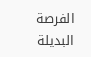الفرصة البديلة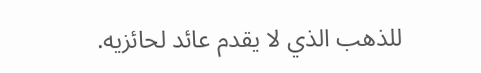للذهب الذي لا يقدم عائد لحائزيه.